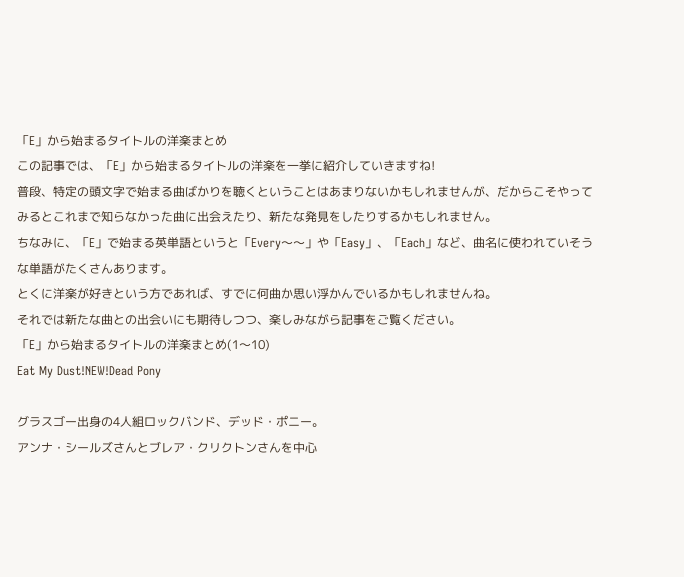「E」から始まるタイトルの洋楽まとめ
この記事では、「E」から始まるタイトルの洋楽を一挙に紹介していきますね!
普段、特定の頭文字で始まる曲ばかりを聴くということはあまりないかもしれませんが、だからこそやってみるとこれまで知らなかった曲に出会えたり、新たな発見をしたりするかもしれません。
ちなみに、「E」で始まる英単語というと「Every〜〜」や「Easy」、「Each」など、曲名に使われていそうな単語がたくさんあります。
とくに洋楽が好きという方であれば、すでに何曲か思い浮かんでいるかもしれませんね。
それでは新たな曲との出会いにも期待しつつ、楽しみながら記事をご覧ください。
「E」から始まるタイトルの洋楽まとめ(1〜10)
Eat My Dust!NEW!Dead Pony

グラスゴー出身の4人組ロックバンド、デッド・ポニー。
アンナ・シールズさんとブレア・クリクトンさんを中心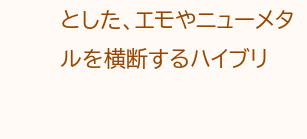とした、エモやニューメタルを横断するハイブリ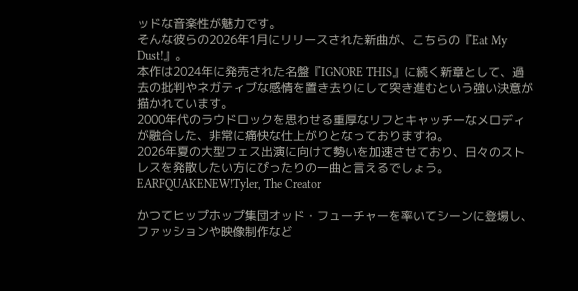ッドな音楽性が魅力です。
そんな彼らの2026年1月にリリースされた新曲が、こちらの『Eat My Dust!』。
本作は2024年に発売された名盤『IGNORE THIS』に続く新章として、過去の批判やネガティブな感情を置き去りにして突き進むという強い決意が描かれています。
2000年代のラウドロックを思わせる重厚なリフとキャッチーなメロディが融合した、非常に痛快な仕上がりとなっておりますね。
2026年夏の大型フェス出演に向けて勢いを加速させており、日々のストレスを発散したい方にぴったりの一曲と言えるでしょう。
EARFQUAKENEW!Tyler, The Creator

かつてヒップホップ集団オッド・フューチャーを率いてシーンに登場し、ファッションや映像制作など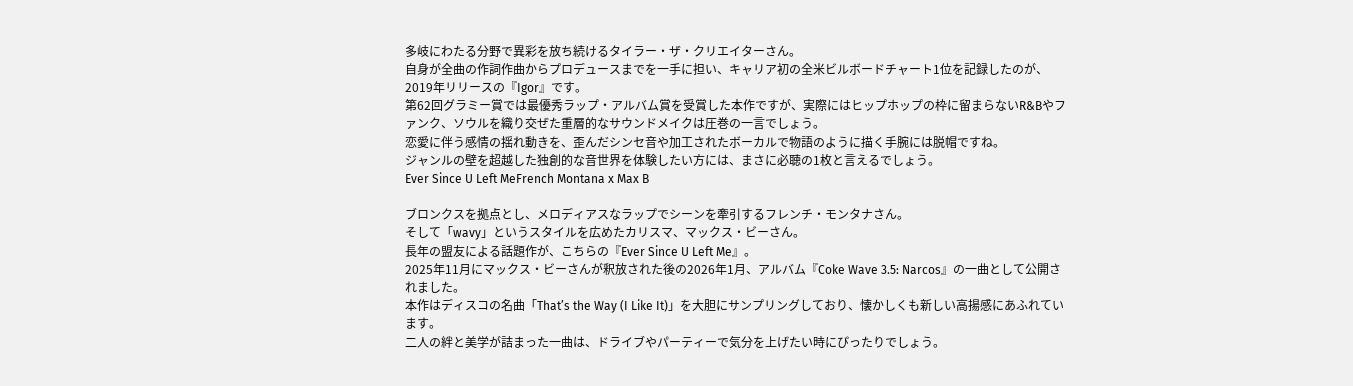多岐にわたる分野で異彩を放ち続けるタイラー・ザ・クリエイターさん。
自身が全曲の作詞作曲からプロデュースまでを一手に担い、キャリア初の全米ビルボードチャート1位を記録したのが、2019年リリースの『Igor』です。
第62回グラミー賞では最優秀ラップ・アルバム賞を受賞した本作ですが、実際にはヒップホップの枠に留まらないR&Bやファンク、ソウルを織り交ぜた重層的なサウンドメイクは圧巻の一言でしょう。
恋愛に伴う感情の揺れ動きを、歪んだシンセ音や加工されたボーカルで物語のように描く手腕には脱帽ですね。
ジャンルの壁を超越した独創的な音世界を体験したい方には、まさに必聴の1枚と言えるでしょう。
Ever Since U Left MeFrench Montana x Max B

ブロンクスを拠点とし、メロディアスなラップでシーンを牽引するフレンチ・モンタナさん。
そして「wavy」というスタイルを広めたカリスマ、マックス・ビーさん。
長年の盟友による話題作が、こちらの『Ever Since U Left Me』。
2025年11月にマックス・ビーさんが釈放された後の2026年1月、アルバム『Coke Wave 3.5: Narcos』の一曲として公開されました。
本作はディスコの名曲「That’s the Way (I Like It)」を大胆にサンプリングしており、懐かしくも新しい高揚感にあふれています。
二人の絆と美学が詰まった一曲は、ドライブやパーティーで気分を上げたい時にぴったりでしょう。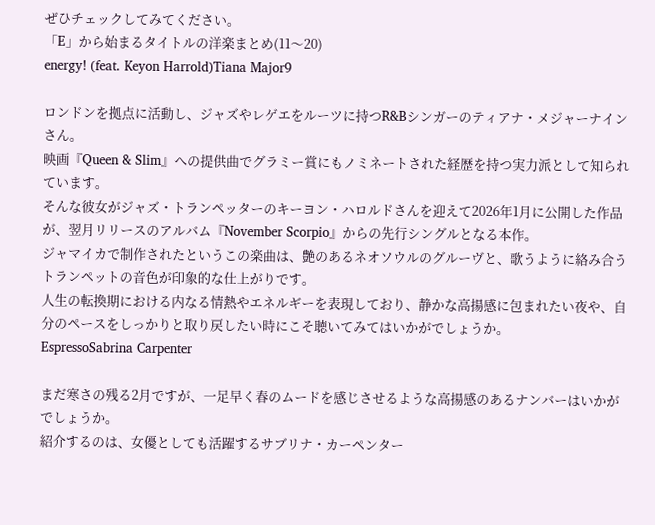ぜひチェックしてみてください。
「E」から始まるタイトルの洋楽まとめ(11〜20)
energy! (feat. Keyon Harrold)Tiana Major9

ロンドンを拠点に活動し、ジャズやレゲエをルーツに持つR&Bシンガーのティアナ・メジャーナインさん。
映画『Queen & Slim』への提供曲でグラミー賞にもノミネートされた経歴を持つ実力派として知られています。
そんな彼女がジャズ・トランペッターのキーヨン・ハロルドさんを迎えて2026年1月に公開した作品が、翌月リリースのアルバム『November Scorpio』からの先行シングルとなる本作。
ジャマイカで制作されたというこの楽曲は、艶のあるネオソウルのグルーヴと、歌うように絡み合うトランペットの音色が印象的な仕上がりです。
人生の転換期における内なる情熱やエネルギーを表現しており、静かな高揚感に包まれたい夜や、自分のペースをしっかりと取り戻したい時にこそ聴いてみてはいかがでしょうか。
EspressoSabrina Carpenter

まだ寒さの残る2月ですが、一足早く春のムードを感じさせるような高揚感のあるナンバーはいかがでしょうか。
紹介するのは、女優としても活躍するサブリナ・カーペンター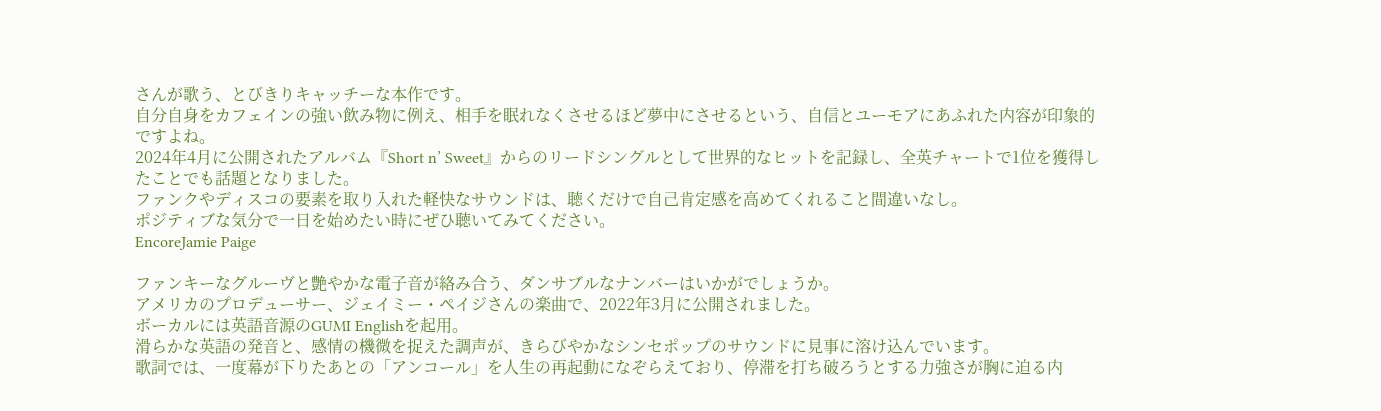さんが歌う、とびきりキャッチーな本作です。
自分自身をカフェインの強い飲み物に例え、相手を眠れなくさせるほど夢中にさせるという、自信とユーモアにあふれた内容が印象的ですよね。
2024年4月に公開されたアルバム『Short n’ Sweet』からのリードシングルとして世界的なヒットを記録し、全英チャートで1位を獲得したことでも話題となりました。
ファンクやディスコの要素を取り入れた軽快なサウンドは、聴くだけで自己肯定感を高めてくれること間違いなし。
ポジティブな気分で一日を始めたい時にぜひ聴いてみてください。
EncoreJamie Paige

ファンキーなグルーヴと艶やかな電子音が絡み合う、ダンサブルなナンバーはいかがでしょうか。
アメリカのプロデューサー、ジェイミー・ペイジさんの楽曲で、2022年3月に公開されました。
ボーカルには英語音源のGUMI Englishを起用。
滑らかな英語の発音と、感情の機微を捉えた調声が、きらびやかなシンセポップのサウンドに見事に溶け込んでいます。
歌詞では、一度幕が下りたあとの「アンコール」を人生の再起動になぞらえており、停滞を打ち破ろうとする力強さが胸に迫る内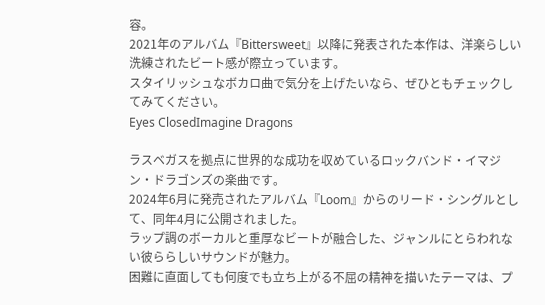容。
2021年のアルバム『Bittersweet』以降に発表された本作は、洋楽らしい洗練されたビート感が際立っています。
スタイリッシュなボカロ曲で気分を上げたいなら、ぜひともチェックしてみてください。
Eyes ClosedImagine Dragons

ラスベガスを拠点に世界的な成功を収めているロックバンド・イマジン・ドラゴンズの楽曲です。
2024年6月に発売されたアルバム『Loom』からのリード・シングルとして、同年4月に公開されました。
ラップ調のボーカルと重厚なビートが融合した、ジャンルにとらわれない彼ららしいサウンドが魅力。
困難に直面しても何度でも立ち上がる不屈の精神を描いたテーマは、プ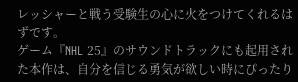レッシャーと戦う受験生の心に火をつけてくれるはずです。
ゲーム『NHL 25』のサウンドトラックにも起用された本作は、自分を信じる勇気が欲しい時にぴったり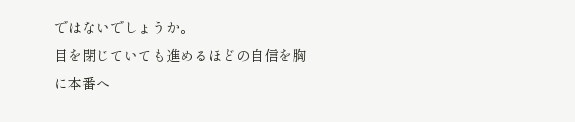ではないでしょうか。
目を閉じていても進めるほどの自信を胸に本番へ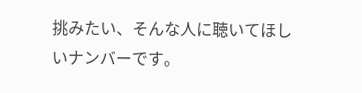挑みたい、そんな人に聴いてほしいナンバーです。